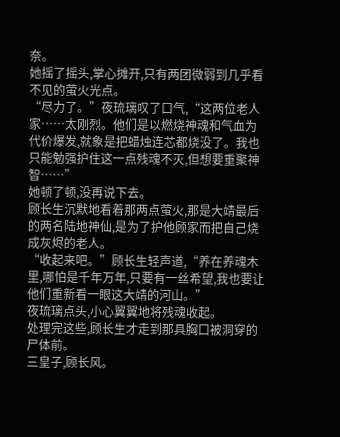奈。
她摇了摇头,掌心摊开,只有两团微弱到几乎看不见的萤火光点。
“尽力了。”夜琉璃叹了口气,“这两位老人家……太刚烈。他们是以燃烧神魂和气血为代价爆发,就象是把蜡烛连芯都烧没了。我也只能勉强护住这一点残魂不灭,但想要重聚神智……”
她顿了顿,没再说下去。
顾长生沉默地看着那两点萤火,那是大靖最后的两名陆地神仙,是为了护他顾家而把自己烧成灰烬的老人。
“收起来吧。”顾长生轻声道,“养在养魂木里,哪怕是千年万年,只要有一丝希望,我也要让他们重新看一眼这大靖的河山。”
夜琉璃点头,小心翼翼地将残魂收起。
处理完这些,顾长生才走到那具胸口被洞穿的尸体前。
三皇子,顾长风。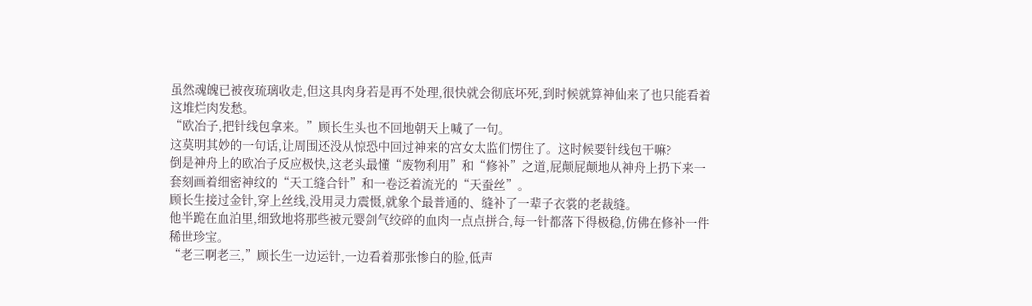虽然魂魄已被夜琉璃收走,但这具肉身若是再不处理,很快就会彻底坏死,到时候就算神仙来了也只能看着这堆烂肉发愁。
“欧冶子,把针线包拿来。”顾长生头也不回地朝天上喊了一句。
这莫明其妙的一句话,让周围还没从惊恐中回过神来的宫女太监们愣住了。这时候要针线包干嘛?
倒是神舟上的欧冶子反应极快,这老头最懂“废物利用”和“修补”之道,屁颠屁颠地从神舟上扔下来一套刻画着细密神纹的“天工缝合针”和一卷泛着流光的“天蚕丝”。
顾长生接过金针,穿上丝线,没用灵力震慑,就象个最普通的、缝补了一辈子衣裳的老裁缝。
他半跪在血泊里,细致地将那些被元婴剑气绞碎的血肉一点点拼合,每一针都落下得极稳,仿佛在修补一件稀世珍宝。
“老三啊老三,”顾长生一边运针,一边看着那张惨白的脸,低声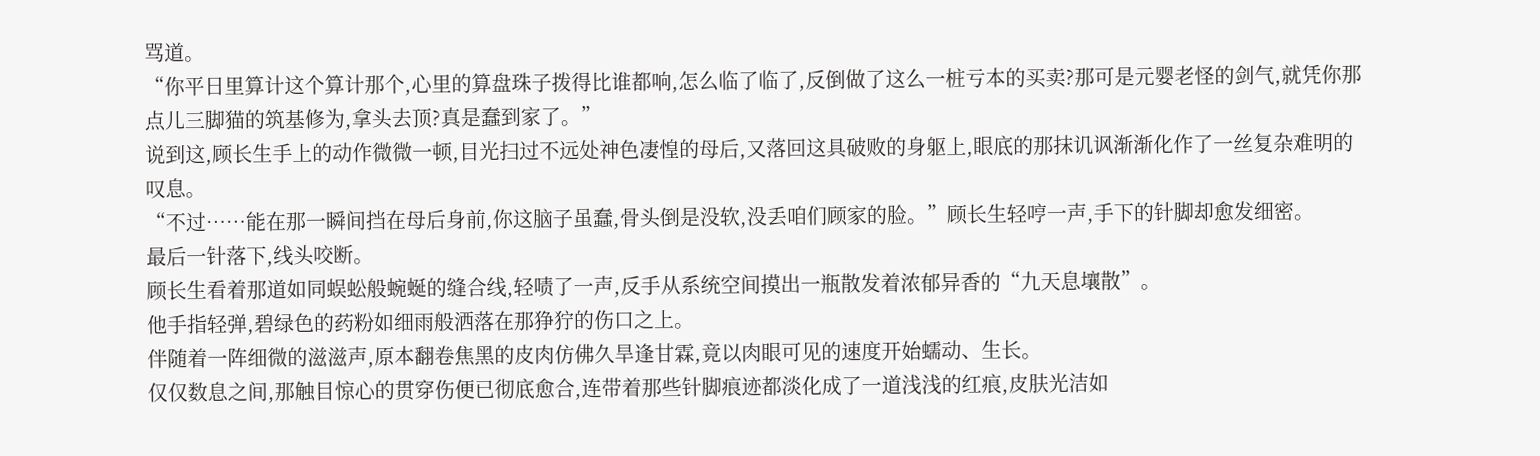骂道。
“你平日里算计这个算计那个,心里的算盘珠子拨得比谁都响,怎么临了临了,反倒做了这么一桩亏本的买卖?那可是元婴老怪的剑气,就凭你那点儿三脚猫的筑基修为,拿头去顶?真是蠢到家了。”
说到这,顾长生手上的动作微微一顿,目光扫过不远处神色凄惶的母后,又落回这具破败的身躯上,眼底的那抹讥讽渐渐化作了一丝复杂难明的叹息。
“不过……能在那一瞬间挡在母后身前,你这脑子虽蠢,骨头倒是没软,没丢咱们顾家的脸。”顾长生轻哼一声,手下的针脚却愈发细密。
最后一针落下,线头咬断。
顾长生看着那道如同蜈蚣般蜿蜒的缝合线,轻啧了一声,反手从系统空间摸出一瓶散发着浓郁异香的“九天息壤散”。
他手指轻弹,碧绿色的药粉如细雨般洒落在那狰狞的伤口之上。
伴随着一阵细微的滋滋声,原本翻卷焦黑的皮肉仿佛久旱逢甘霖,竟以肉眼可见的速度开始蠕动、生长。
仅仅数息之间,那触目惊心的贯穿伤便已彻底愈合,连带着那些针脚痕迹都淡化成了一道浅浅的红痕,皮肤光洁如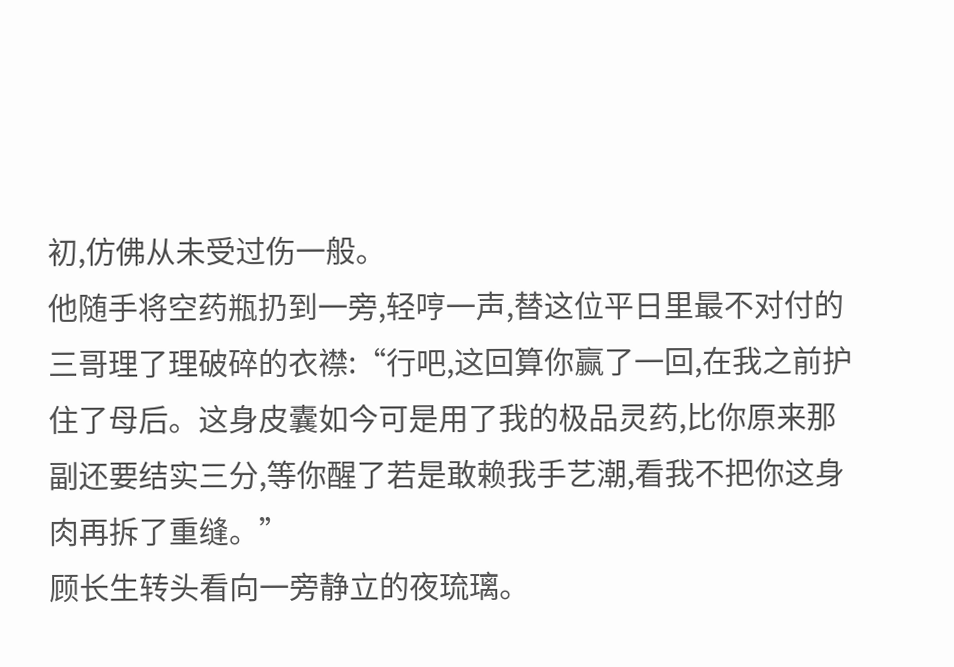初,仿佛从未受过伤一般。
他随手将空药瓶扔到一旁,轻哼一声,替这位平日里最不对付的三哥理了理破碎的衣襟:“行吧,这回算你赢了一回,在我之前护住了母后。这身皮囊如今可是用了我的极品灵药,比你原来那副还要结实三分,等你醒了若是敢赖我手艺潮,看我不把你这身肉再拆了重缝。”
顾长生转头看向一旁静立的夜琉璃。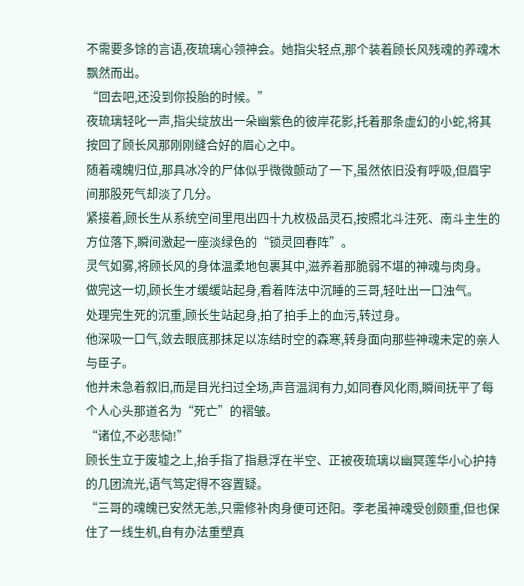不需要多馀的言语,夜琉璃心领神会。她指尖轻点,那个装着顾长风残魂的养魂木飘然而出。
“回去吧,还没到你投胎的时候。”
夜琉璃轻叱一声,指尖绽放出一朵幽紫色的彼岸花影,托着那条虚幻的小蛇,将其按回了顾长风那刚刚缝合好的眉心之中。
随着魂魄归位,那具冰冷的尸体似乎微微颤动了一下,虽然依旧没有呼吸,但眉宇间那股死气却淡了几分。
紧接着,顾长生从系统空间里甩出四十九枚极品灵石,按照北斗注死、南斗主生的方位落下,瞬间激起一座淡绿色的“锁灵回春阵”。
灵气如雾,将顾长风的身体温柔地包裹其中,滋养着那脆弱不堪的神魂与肉身。
做完这一切,顾长生才缓缓站起身,看着阵法中沉睡的三哥,轻吐出一口浊气。
处理完生死的沉重,顾长生站起身,拍了拍手上的血污,转过身。
他深吸一口气,敛去眼底那抹足以冻结时空的森寒,转身面向那些神魂未定的亲人与臣子。
他并未急着叙旧,而是目光扫过全场,声音温润有力,如同春风化雨,瞬间抚平了每个人心头那道名为“死亡”的褶皱。
“诸位,不必悲恸!”
顾长生立于废墟之上,抬手指了指悬浮在半空、正被夜琉璃以幽冥莲华小心护持的几团流光,语气笃定得不容置疑。
“三哥的魂魄已安然无恙,只需修补肉身便可还阳。李老虽神魂受创颇重,但也保住了一线生机,自有办法重塑真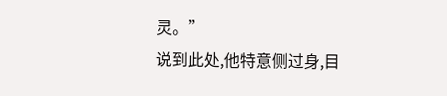灵。”
说到此处,他特意侧过身,目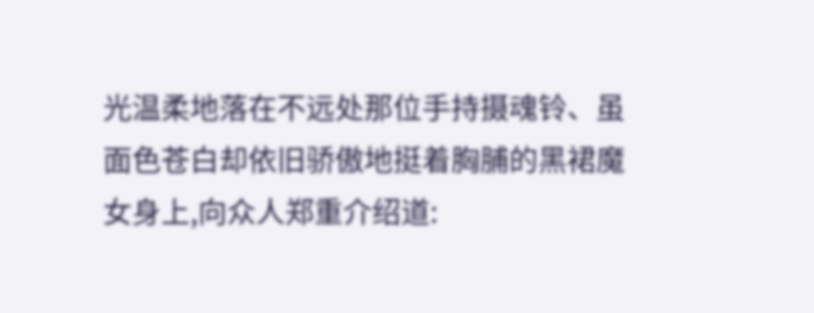光温柔地落在不远处那位手持摄魂铃、虽面色苍白却依旧骄傲地挺着胸脯的黑裙魔女身上,向众人郑重介绍道: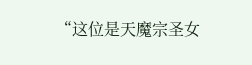“这位是天魔宗圣女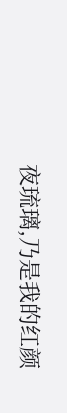夜琉璃,乃是我的红颜